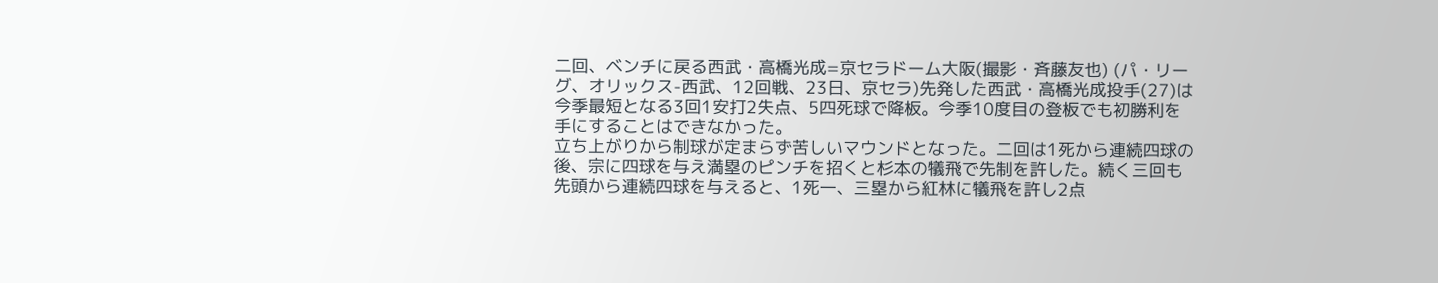二回、ベンチに戻る西武・高橋光成=京セラドーム大阪(撮影・斉藤友也) (パ・リーグ、オリックス-西武、12回戦、23日、京セラ)先発した西武・高橋光成投手(27)は今季最短となる3回1安打2失点、5四死球で降板。今季10度目の登板でも初勝利を手にすることはできなかった。
立ち上がりから制球が定まらず苦しいマウンドとなった。二回は1死から連続四球の後、宗に四球を与え満塁のピンチを招くと杉本の犠飛で先制を許した。続く三回も先頭から連続四球を与えると、1死一、三塁から紅林に犠飛を許し2点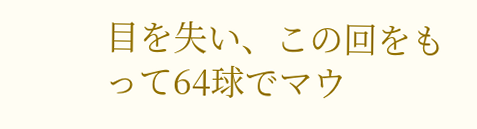目を失い、この回をもって64球でマウ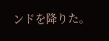ンドを降りた。